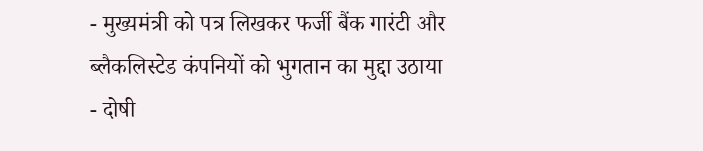- मुख्यमंत्री को पत्र लिखकर फर्जी बैंक गारंटी और ब्लैकलिस्टेड कंपनियों को भुगतान का मुद्दा उठाया
- दोषी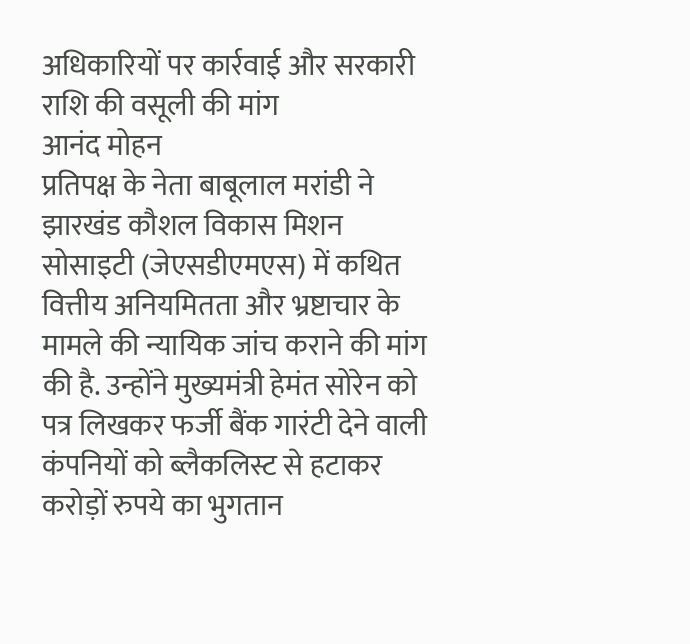अधिकारियों पर कार्रवाई और सरकारी राशि की वसूली की मांग
आनंद मोहन
प्रतिपक्ष के नेता बाबूलाल मरांडी ने झारखंड कौशल विकास मिशन सोसाइटी (जेएसडीएमएस) में कथित वित्तीय अनियमितता और भ्रष्टाचार के मामले की न्यायिक जांच कराने की मांग की है. उन्होंने मुख्यमंत्री हेमंत सोरेन को पत्र लिखकर फर्जी बैंक गारंटी देने वाली कंपनियों को ब्लैकलिस्ट से हटाकर करोड़ों रुपये का भुगतान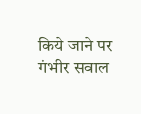किये जाने पर गंभीर सवाल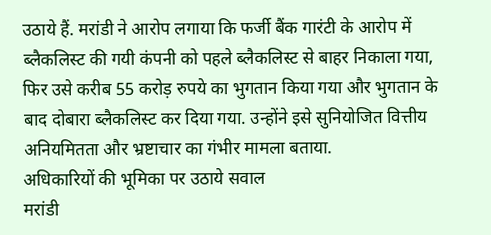उठाये हैं. मरांडी ने आरोप लगाया कि फर्जी बैंक गारंटी के आरोप में ब्लैकलिस्ट की गयी कंपनी को पहले ब्लैकलिस्ट से बाहर निकाला गया, फिर उसे करीब 55 करोड़ रुपये का भुगतान किया गया और भुगतान के बाद दोबारा ब्लैकलिस्ट कर दिया गया. उन्होंने इसे सुनियोजित वित्तीय अनियमितता और भ्रष्टाचार का गंभीर मामला बताया.
अधिकारियों की भूमिका पर उठाये सवाल
मरांडी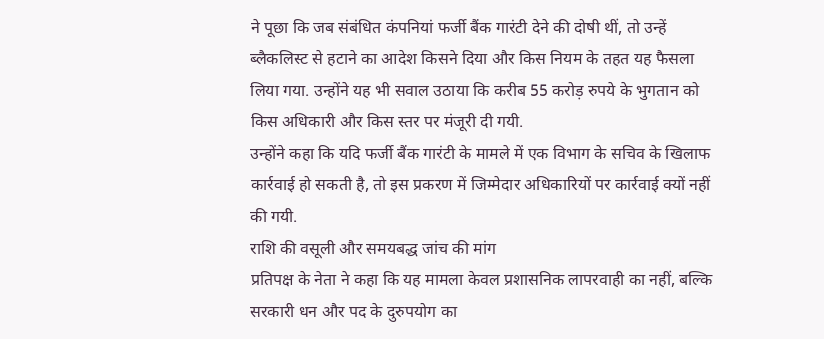ने पूछा कि जब संबंधित कंपनियां फर्जी बैंक गारंटी देने की दोषी थीं, तो उन्हें ब्लैकलिस्ट से हटाने का आदेश किसने दिया और किस नियम के तहत यह फैसला लिया गया. उन्होंने यह भी सवाल उठाया कि करीब 55 करोड़ रुपये के भुगतान को किस अधिकारी और किस स्तर पर मंजूरी दी गयी.
उन्होंने कहा कि यदि फर्जी बैंक गारंटी के मामले में एक विभाग के सचिव के खिलाफ कार्रवाई हो सकती है, तो इस प्रकरण में जिम्मेदार अधिकारियों पर कार्रवाई क्यों नहीं की गयी.
राशि की वसूली और समयबद्ध जांच की मांग
प्रतिपक्ष के नेता ने कहा कि यह मामला केवल प्रशासनिक लापरवाही का नहीं, बल्कि सरकारी धन और पद के दुरुपयोग का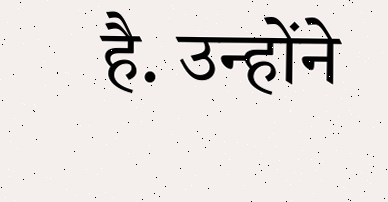है. उन्होंने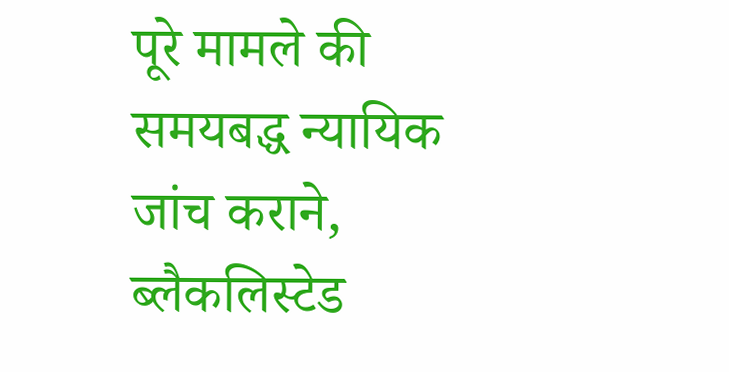पूरे मामले की समयबद्ध न्यायिक जांच कराने, ब्लैकलिस्टेड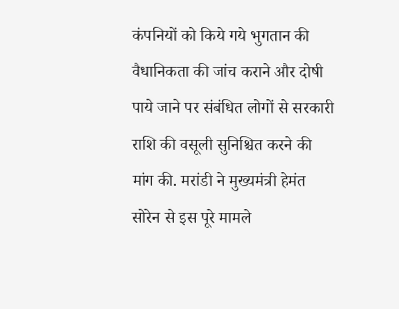कंपनियों को किये गये भुगतान की वैधानिकता की जांच कराने और दोषी पाये जाने पर संबंधित लोगों से सरकारी राशि की वसूली सुनिश्चित करने की मांग की. मरांडी ने मुख्यमंत्री हेमंत सोरेन से इस पूरे मामले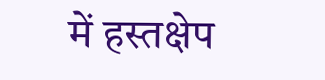में हस्तक्षेप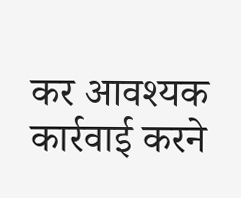कर आवश्यक कार्रवाई करने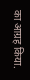का आग्रह किया.